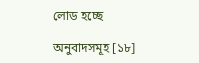লোড হচ্ছে

অনুবাদসমূহ [১৮]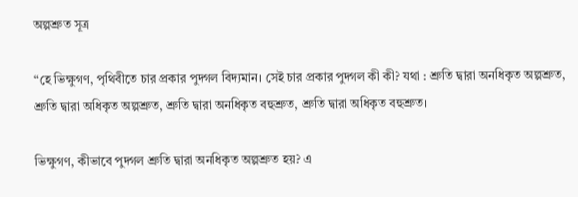অল্পশ্রুত সূত্র

“হে ভিক্ষুগণ, পৃথিবীতে চার প্রকার পুদ্গল বিদ্যমান। সেই চার প্রকার পুদ্গল কী কী? যথা : শ্রুতি দ্বারা অনধিকৃত অল্পশ্রুত, শ্রুতি দ্বারা অধিকৃত অল্পশ্রুত, শ্রুতি দ্বারা অনধিকৃত বহুশ্রুত, শ্রুতি দ্বারা অধিকৃত বহুশ্রুত।

ভিক্ষুগণ, কীভাবে পুদ্গল শ্রুতি দ্বারা অনধিকৃত অল্পশ্রুত হয়? এ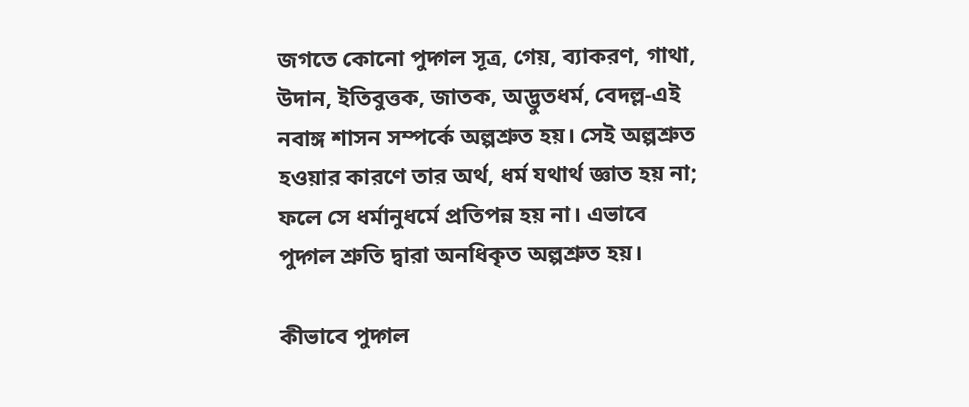জগতে কোনো পুদ্গল সূত্র, গেয়, ব্যাকরণ, গাথা, উদান, ইতিবুত্তক, জাতক, অদ্ভুতধর্ম, বেদল্ল-এই নবাঙ্গ শাসন সম্পর্কে অল্পশ্রুত হয়। সেই অল্পশ্রুত হওয়ার কারণে তার অর্থ, ধর্ম যথার্থ জ্ঞাত হয় না; ফলে সে ধর্মানুধর্মে প্রতিপন্ন হয় না। এভাবে পুদ্গল শ্রুতি দ্বারা অনধিকৃত অল্পশ্রুত হয়।

কীভাবে পুদ্গল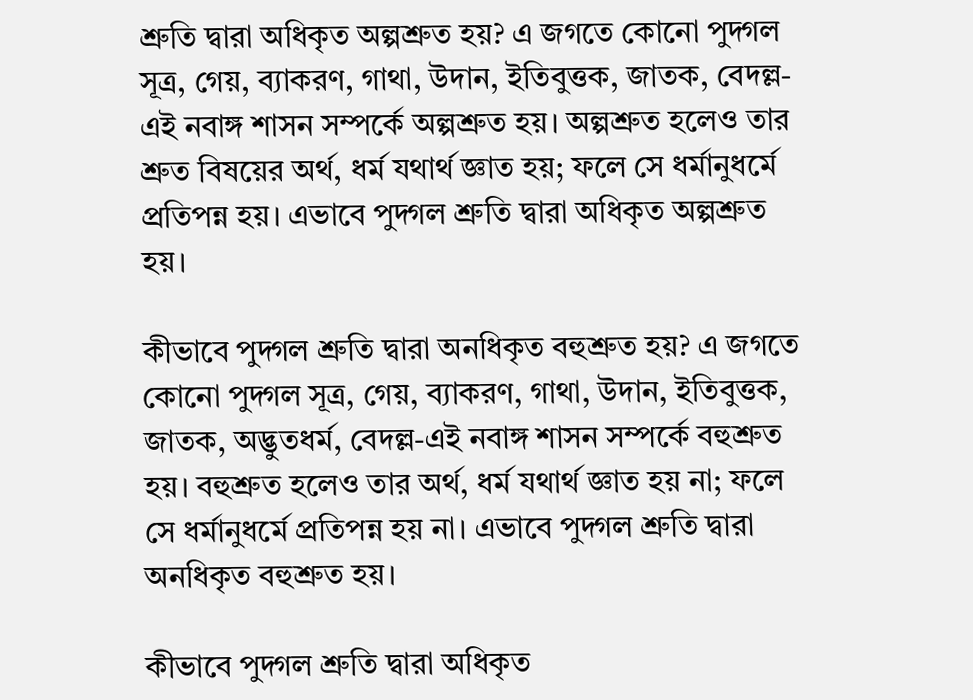শ্রুতি দ্বারা অধিকৃত অল্পশ্রুত হয়? এ জগতে কোনো পুদ্গল সূত্র, গেয়, ব্যাকরণ, গাথা, উদান, ইতিবুত্তক, জাতক, বেদল্ল-এই নবাঙ্গ শাসন সম্পর্কে অল্পশ্রুত হয়। অল্পশ্রুত হলেও তার শ্রুত বিষয়ের অর্থ, ধর্ম যথার্থ জ্ঞাত হয়; ফলে সে ধর্মানুধর্মে প্রতিপন্ন হয়। এভাবে পুদ্গল শ্রুতি দ্বারা অধিকৃত অল্পশ্রুত হয়।

কীভাবে পুদ্গল শ্রুতি দ্বারা অনধিকৃত বহুশ্রুত হয়? এ জগতে কোনো পুদ্গল সূত্র, গেয়, ব্যাকরণ, গাথা, উদান, ইতিবুত্তক, জাতক, অদ্ভুতধর্ম, বেদল্ল-এই নবাঙ্গ শাসন সম্পর্কে বহুশ্রুত হয়। বহুশ্রুত হলেও তার অর্থ, ধর্ম যথার্থ জ্ঞাত হয় না; ফলে সে ধর্মানুধর্মে প্রতিপন্ন হয় না। এভাবে পুদ্গল শ্রুতি দ্বারা অনধিকৃত বহুশ্রুত হয়।

কীভাবে পুদ্গল শ্রুতি দ্বারা অধিকৃত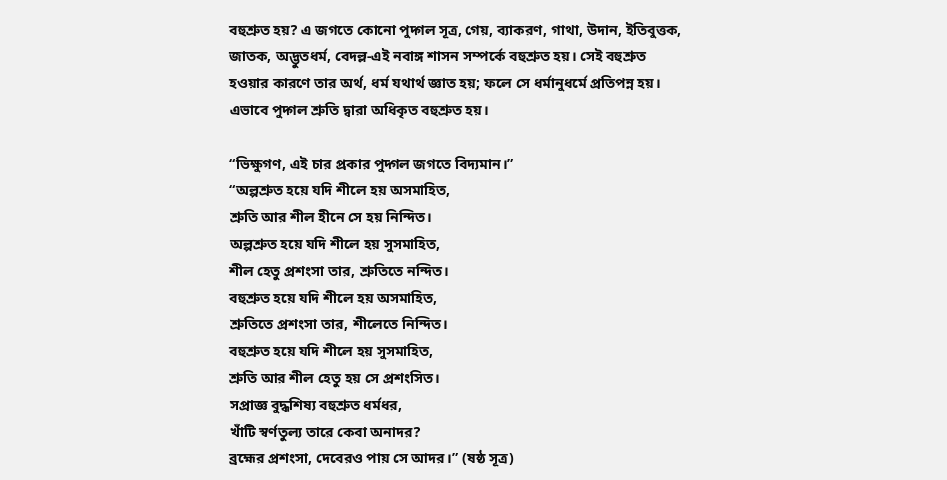বহুশ্রুত হয়? এ জগতে কোনো পুদ্গল সূত্র, গেয়, ব্যাকরণ, গাথা, উদান, ইতিবুত্তক, জাতক, অদ্ভুতধর্ম, বেদল্ল-এই নবাঙ্গ শাসন সম্পর্কে বহুশ্রুত হয়। সেই বহুশ্রুত হওয়ার কারণে তার অর্থ, ধর্ম যথার্থ জ্ঞাত হয়; ফলে সে ধর্মানুধর্মে প্রতিপন্ন হয়। এভাবে পুদ্গল শ্রুতি দ্বারা অধিকৃত বহুশ্রুত হয়।

“ভিক্ষুগণ, এই চার প্রকার পুদ্গল জগতে বিদ্যমান।”
“অল্পশ্রুত হয়ে যদি শীলে হয় অসমাহিত,
শ্রুতি আর শীল হীনে সে হয় নিন্দিত।
অল্পশ্রুত হয়ে যদি শীলে হয় সুসমাহিত,
শীল হেতু প্রশংসা তার, শ্রুতিতে নন্দিত।
বহুশ্রুত হয়ে যদি শীলে হয় অসমাহিত,
শ্রুতিতে প্রশংসা তার, শীলেতে নিন্দিত।
বহুশ্রুত হয়ে যদি শীলে হয় সুসমাহিত,
শ্রুতি আর শীল হেতু হয় সে প্রশংসিত।
সপ্রাজ্ঞ বুদ্ধশিষ্য বহুশ্রুত ধর্মধর,
খাঁটি স্বর্ণতুল্য তারে কেবা অনাদর?
ব্রহ্মের প্রশংসা, দেবেরও পায় সে আদর।” (ষষ্ঠ সূত্র)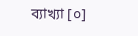ব্যাখ্যা [০]